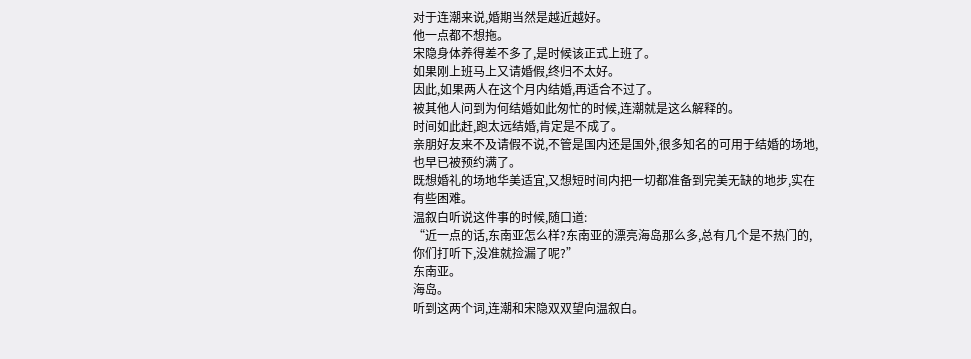对于连潮来说,婚期当然是越近越好。
他一点都不想拖。
宋隐身体养得差不多了,是时候该正式上班了。
如果刚上班马上又请婚假,终归不太好。
因此,如果两人在这个月内结婚,再适合不过了。
被其他人问到为何结婚如此匆忙的时候,连潮就是这么解释的。
时间如此赶,跑太远结婚,肯定是不成了。
亲朋好友来不及请假不说,不管是国内还是国外,很多知名的可用于结婚的场地,也早已被预约满了。
既想婚礼的场地华美适宜,又想短时间内把一切都准备到完美无缺的地步,实在有些困难。
温叙白听说这件事的时候,随口道:
“近一点的话,东南亚怎么样?东南亚的漂亮海岛那么多,总有几个是不热门的,你们打听下,没准就捡漏了呢?”
东南亚。
海岛。
听到这两个词,连潮和宋隐双双望向温叙白。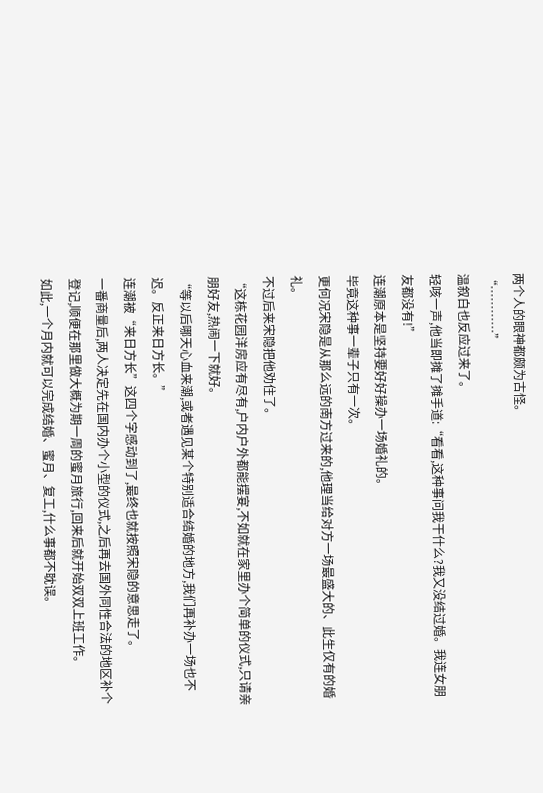两个人的眼神都颇为古怪。
“…………”
温叙白也反应过来了。
轻咳一声,他当即摊了摊手道:“看看,这种事问我干什么?我又没结过婚。我连女朋友都没有!”
连潮原本是坚持要好好操办一场婚礼的。
毕竟这种事一辈子只有一次。
更何况宋隐是从那么远的南方过来的,他理当给对方一场最盛大的、此生仅有的婚礼。
不过后来宋隐把他劝住了。
“这栋花园洋房应有尽有,户内户外都能摆宴,不如就在家里办个简单的仪式,只请亲朋好友,热闹一下就好。
“等以后哪天心血来潮,或者遇见某个特别适合结婚的地方,我们再补办一场也不迟。反正来日方长。”
连潮被“来日方长”这四个字感动到了,最终也就按照宋隐的意思走了。
一番商量后,两人决定先在国内办个小型的仪式,之后再去国外同性合法的地区补个登记,顺便在那里做大概为期一周的蜜月旅行,回来后就开始双双上班工作。
如此,一个月内就可以完成结婚、蜜月、复工,什么事都不耽误。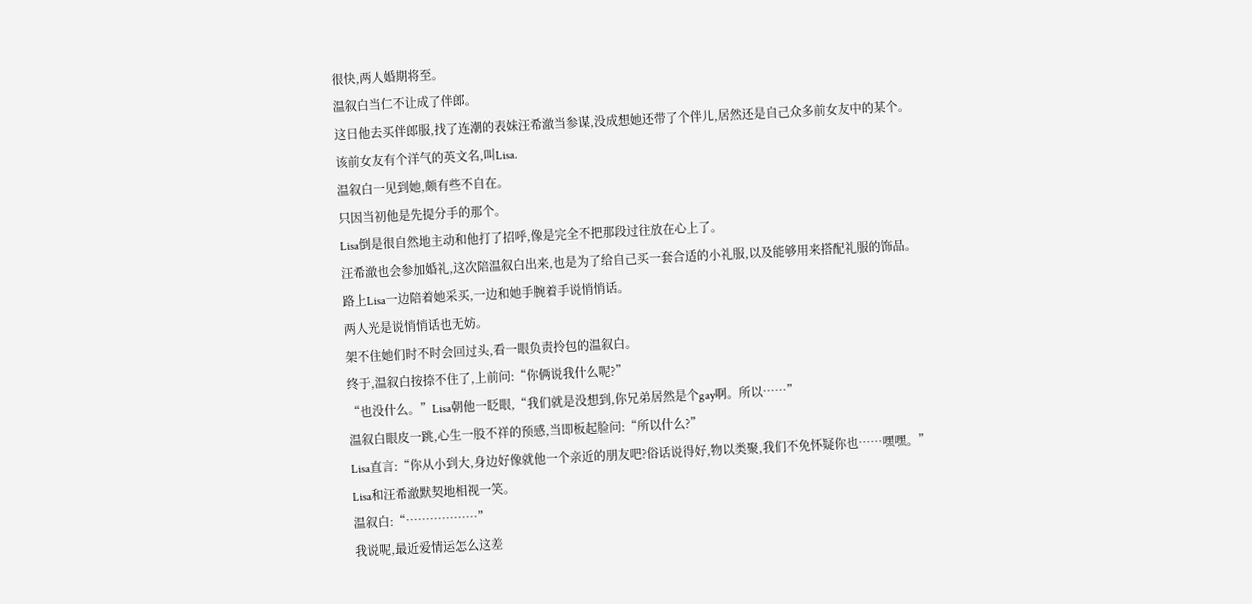很快,两人婚期将至。
温叙白当仁不让成了伴郎。
这日他去买伴郎服,找了连潮的表妹汪希澈当参谋,没成想她还带了个伴儿,居然还是自己众多前女友中的某个。
该前女友有个洋气的英文名,叫Lisa.
温叙白一见到她,颇有些不自在。
只因当初他是先提分手的那个。
Lisa倒是很自然地主动和他打了招呼,像是完全不把那段过往放在心上了。
汪希澈也会参加婚礼,这次陪温叙白出来,也是为了给自己买一套合适的小礼服,以及能够用来搭配礼服的饰品。
路上Lisa一边陪着她采买,一边和她手腕着手说悄悄话。
两人光是说悄悄话也无妨。
架不住她们时不时会回过头,看一眼负责拎包的温叙白。
终于,温叙白按捺不住了,上前问:“你俩说我什么呢?”
“也没什么。”Lisa朝他一眨眼,“我们就是没想到,你兄弟居然是个gay啊。所以……”
温叙白眼皮一跳,心生一股不祥的预感,当即板起脸问:“所以什么?”
Lisa直言:“你从小到大,身边好像就他一个亲近的朋友吧?俗话说得好,物以类聚,我们不免怀疑你也……嘿嘿。”
Lisa和汪希澈默契地相视一笑。
温叙白:“………………”
我说呢,最近爱情运怎么这差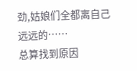劲,姑娘们全都离自己远远的……
总算找到原因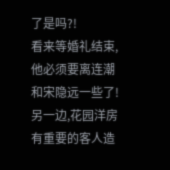了是吗?!
看来等婚礼结束,他必须要离连潮和宋隐远一些了!
另一边,花园洋房有重要的客人造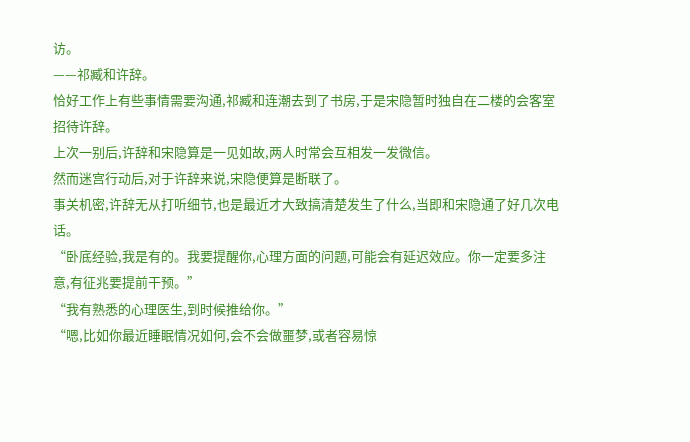访。
——祁臧和许辞。
恰好工作上有些事情需要沟通,祁臧和连潮去到了书房,于是宋隐暂时独自在二楼的会客室招待许辞。
上次一别后,许辞和宋隐算是一见如故,两人时常会互相发一发微信。
然而迷宫行动后,对于许辞来说,宋隐便算是断联了。
事关机密,许辞无从打听细节,也是最近才大致搞清楚发生了什么,当即和宋隐通了好几次电话。
“卧底经验,我是有的。我要提醒你,心理方面的问题,可能会有延迟效应。你一定要多注意,有征兆要提前干预。”
“我有熟悉的心理医生,到时候推给你。”
“嗯,比如你最近睡眠情况如何,会不会做噩梦,或者容易惊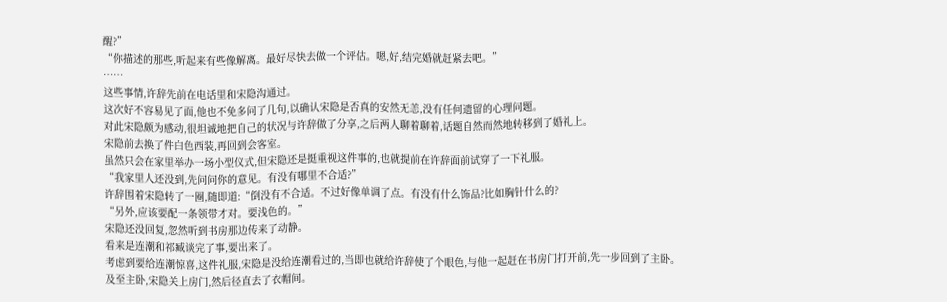醒?”
“你描述的那些,听起来有些像解离。最好尽快去做一个评估。嗯,好,结完婚就赶紧去吧。”
……
这些事情,许辞先前在电话里和宋隐沟通过。
这次好不容易见了面,他也不免多问了几句,以确认宋隐是否真的安然无恙,没有任何遗留的心理问题。
对此宋隐颇为感动,很坦诚地把自己的状况与许辞做了分享,之后两人聊着聊着,话题自然而然地转移到了婚礼上。
宋隐前去换了件白色西装,再回到会客室。
虽然只会在家里举办一场小型仪式,但宋隐还是挺重视这件事的,也就提前在许辞面前试穿了一下礼服。
“我家里人还没到,先问问你的意见。有没有哪里不合适?”
许辞围着宋隐转了一圈,随即道:“倒没有不合适。不过好像单调了点。有没有什么饰品?比如胸针什么的?
“另外,应该要配一条领带才对。要浅色的。”
宋隐还没回复,忽然听到书房那边传来了动静。
看来是连潮和祁臧谈完了事,要出来了。
考虑到要给连潮惊喜,这件礼服,宋隐是没给连潮看过的,当即也就给许辞使了个眼色,与他一起赶在书房门打开前,先一步回到了主卧。
及至主卧,宋隐关上房门,然后径直去了衣帽间。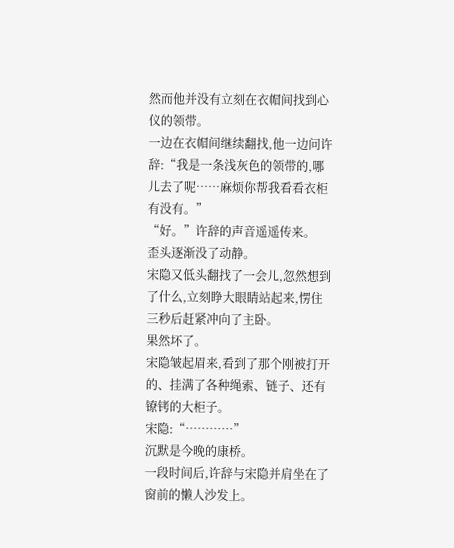然而他并没有立刻在衣帽间找到心仪的领带。
一边在衣帽间继续翻找,他一边问许辞:“我是一条浅灰色的领带的,哪儿去了呢……麻烦你帮我看看衣柜有没有。”
“好。”许辞的声音遥遥传来。
歪头逐渐没了动静。
宋隐又低头翻找了一会儿,忽然想到了什么,立刻睁大眼睛站起来,愣住三秒后赶紧冲向了主卧。
果然坏了。
宋隐皱起眉来,看到了那个刚被打开的、挂满了各种绳索、链子、还有镣铐的大柜子。
宋隐:“…………”
沉默是今晚的康桥。
一段时间后,许辞与宋隐并肩坐在了窗前的懒人沙发上。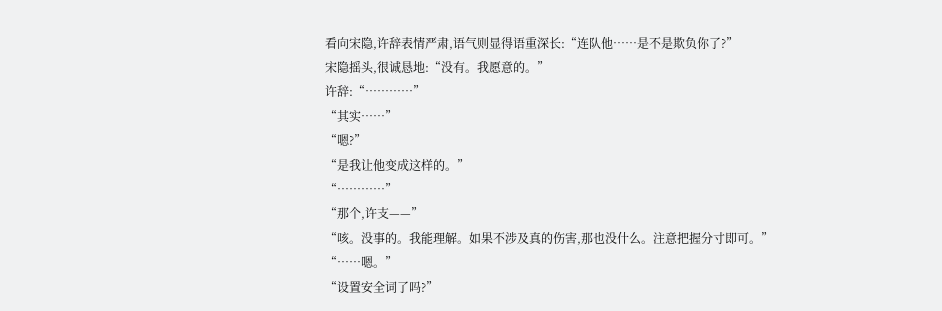看向宋隐,许辞表情严肃,语气则显得语重深长:“连队他……是不是欺负你了?”
宋隐摇头,很诚恳地:“没有。我愿意的。”
许辞:“…………”
“其实……”
“嗯?”
“是我让他变成这样的。”
“…………”
“那个,许支——”
“咳。没事的。我能理解。如果不涉及真的伤害,那也没什么。注意把握分寸即可。”
“……嗯。”
“设置安全词了吗?”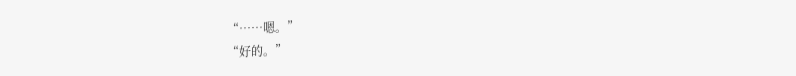“……嗯。”
“好的。”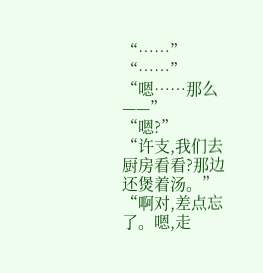“……”
“……”
“嗯……那么——”
“嗯?”
“许支,我们去厨房看看?那边还煲着汤。”
“啊对,差点忘了。嗯,走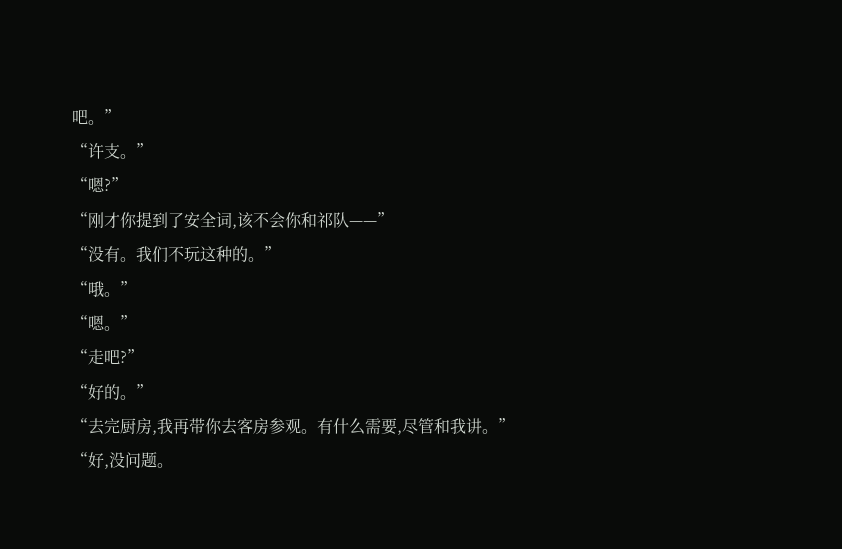吧。”
“许支。”
“嗯?”
“刚才你提到了安全词,该不会你和祁队——”
“没有。我们不玩这种的。”
“哦。”
“嗯。”
“走吧?”
“好的。”
“去完厨房,我再带你去客房参观。有什么需要,尽管和我讲。”
“好,没问题。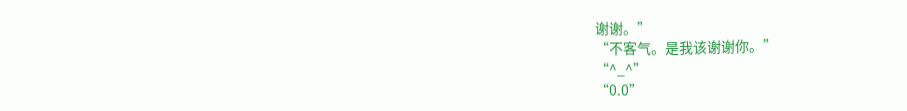谢谢。”
“不客气。是我该谢谢你。”
“^_^”
“0.0”